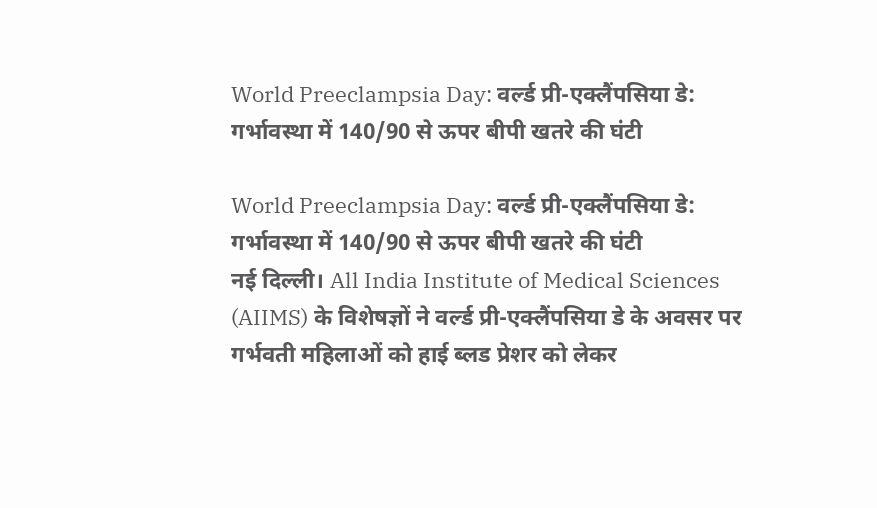World Preeclampsia Day: वर्ल्ड प्री-एक्लैंपसिया डे: गर्भावस्था में 140/90 से ऊपर बीपी खतरे की घंटी

World Preeclampsia Day: वर्ल्ड प्री-एक्लैंपसिया डे: गर्भावस्था में 140/90 से ऊपर बीपी खतरे की घंटी
नई दिल्ली। All India Institute of Medical Sciences (AIIMS) के विशेषज्ञों ने वर्ल्ड प्री-एक्लैंपसिया डे के अवसर पर गर्भवती महिलाओं को हाई ब्लड प्रेशर को लेकर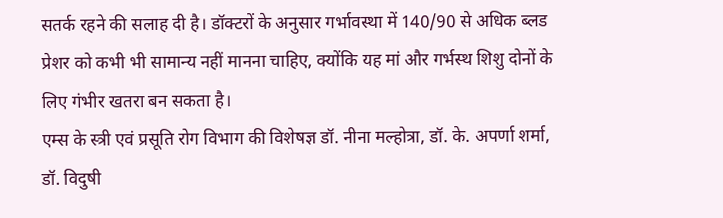सतर्क रहने की सलाह दी है। डॉक्टरों के अनुसार गर्भावस्था में 140/90 से अधिक ब्लड प्रेशर को कभी भी सामान्य नहीं मानना चाहिए, क्योंकि यह मां और गर्भस्थ शिशु दोनों के लिए गंभीर खतरा बन सकता है।
एम्स के स्त्री एवं प्रसूति रोग विभाग की विशेषज्ञ डॉ. नीना मल्होत्रा, डॉ. के. अपर्णा शर्मा, डॉ. विदुषी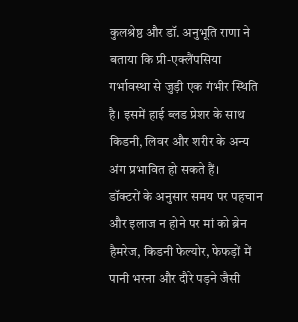कुलश्रेष्ठ और डॉ. अनुभूति राणा ने बताया कि प्री-एक्लैंपसिया गर्भावस्था से जुड़ी एक गंभीर स्थिति है। इसमें हाई ब्लड प्रेशर के साथ किडनी, लिवर और शरीर के अन्य अंग प्रभावित हो सकते हैं।
डॉक्टरों के अनुसार समय पर पहचान और इलाज न होने पर मां को ब्रेन हैमरेज, किडनी फेल्योर, फेफड़ों में पानी भरना और दौरे पड़ने जैसी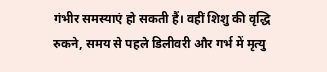गंभीर समस्याएं हो सकती हैं। वहीं शिशु की वृद्धि रुकने, समय से पहले डिलीवरी और गर्भ में मृत्यु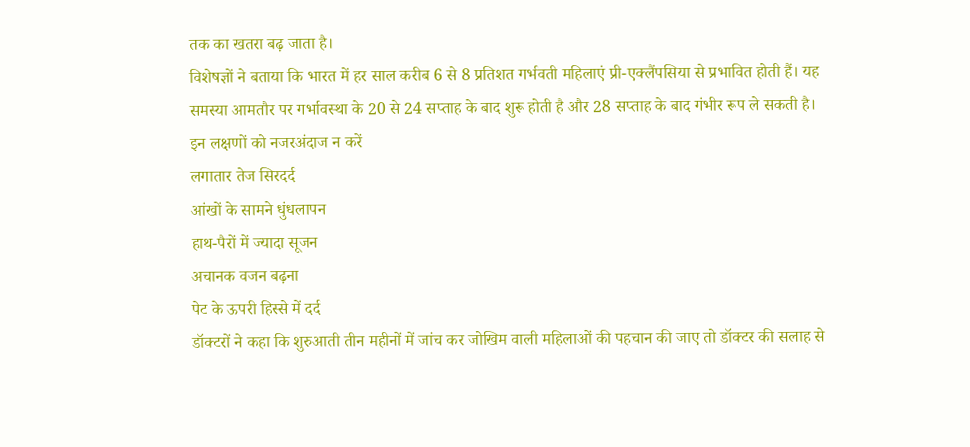तक का खतरा बढ़ जाता है।
विशेषज्ञों ने बताया कि भारत में हर साल करीब 6 से 8 प्रतिशत गर्भवती महिलाएं प्री-एक्लैंपसिया से प्रभावित होती हैं। यह समस्या आमतौर पर गर्भावस्था के 20 से 24 सप्ताह के बाद शुरू होती है और 28 सप्ताह के बाद गंभीर रूप ले सकती है।
इन लक्षणों को नजरअंदाज न करें
लगातार तेज सिरदर्द
आंखों के सामने धुंधलापन
हाथ-पैरों में ज्यादा सूजन
अचानक वजन बढ़ना
पेट के ऊपरी हिस्से में दर्द
डॉक्टरों ने कहा कि शुरुआती तीन महीनों में जांच कर जोखिम वाली महिलाओं की पहचान की जाए तो डॉक्टर की सलाह से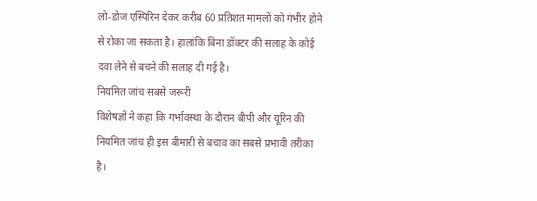लो-डोज एस्पिरिन देकर करीब 60 प्रतिशत मामलों को गंभीर होने से रोका जा सकता है। हालांकि बिना डॉक्टर की सलाह के कोई दवा लेने से बचने की सलाह दी गई है।
नियमित जांच सबसे जरूरी
विशेषज्ञों ने कहा कि गर्भावस्था के दौरान बीपी और यूरिन की नियमित जांच ही इस बीमारी से बचाव का सबसे प्रभावी तरीका है।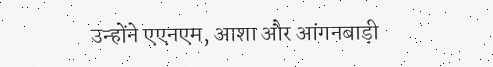उन्होंने एएनएम, आशा और आंगनबाड़ी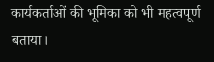कार्यकर्ताओं की भूमिका को भी महत्वपूर्ण बताया।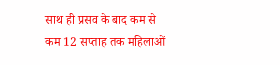साथ ही प्रसव के बाद कम से कम 12 सप्ताह तक महिलाओं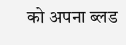को अपना ब्लड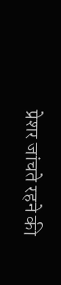प्रेशर जांचते रहने की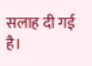सलाह दी गई है।